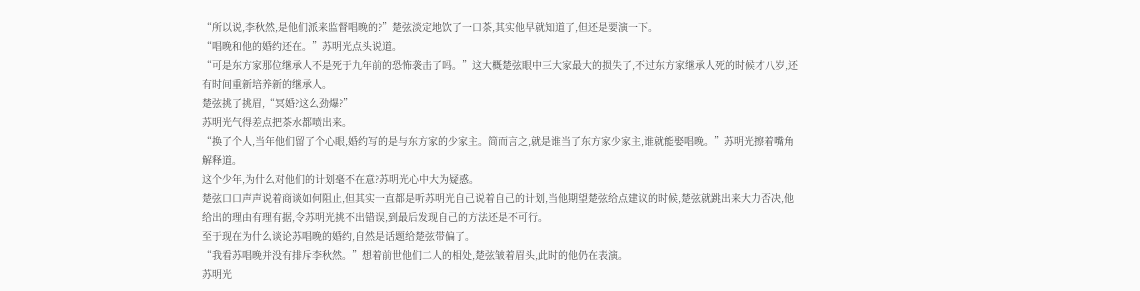“所以说,李秋然,是他们派来监督唱晚的?”楚弦淡定地饮了一口茶,其实他早就知道了,但还是要演一下。
“唱晚和他的婚约还在。”苏明光点头说道。
“可是东方家那位继承人不是死于九年前的恐怖袭击了吗。”这大概楚弦眼中三大家最大的损失了,不过东方家继承人死的时候才八岁,还有时间重新培养新的继承人。
楚弦挑了挑眉,“冥婚?这么劲爆?”
苏明光气得差点把茶水都喷出来。
“换了个人,当年他们留了个心眼,婚约写的是与东方家的少家主。简而言之,就是谁当了东方家少家主,谁就能娶唱晚。”苏明光擦着嘴角解释道。
这个少年,为什么对他们的计划毫不在意?苏明光心中大为疑惑。
楚弦口口声声说着商谈如何阻止,但其实一直都是听苏明光自己说着自己的计划,当他期望楚弦给点建议的时候,楚弦就跳出来大力否决,他给出的理由有理有据,令苏明光挑不出错误,到最后发现自己的方法还是不可行。
至于现在为什么谈论苏唱晚的婚约,自然是话题给楚弦带偏了。
“我看苏唱晚并没有排斥李秋然。”想着前世他们二人的相处,楚弦皱着眉头,此时的他仍在表演。
苏明光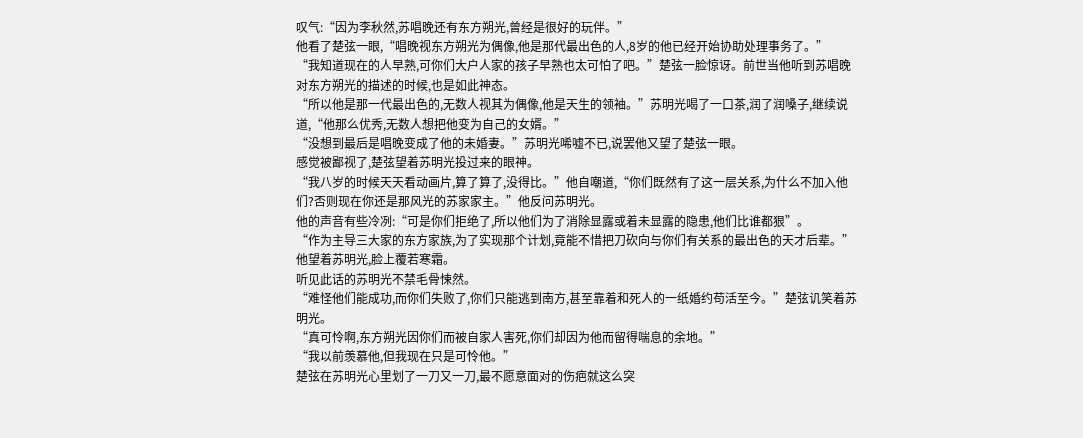叹气:“因为李秋然,苏唱晚还有东方朔光,曾经是很好的玩伴。”
他看了楚弦一眼,“唱晚视东方朔光为偶像,他是那代最出色的人,8岁的他已经开始协助处理事务了。”
“我知道现在的人早熟,可你们大户人家的孩子早熟也太可怕了吧。”楚弦一脸惊讶。前世当他听到苏唱晚对东方朔光的描述的时候,也是如此神态。
“所以他是那一代最出色的,无数人视其为偶像,他是天生的领袖。”苏明光喝了一口茶,润了润嗓子,继续说道,“他那么优秀,无数人想把他变为自己的女婿。”
“没想到最后是唱晚变成了他的未婚妻。”苏明光唏嘘不已,说罢他又望了楚弦一眼。
感觉被鄙视了,楚弦望着苏明光投过来的眼神。
“我八岁的时候天天看动画片,算了算了,没得比。”他自嘲道,“你们既然有了这一层关系,为什么不加入他们?否则现在你还是那风光的苏家家主。”他反问苏明光。
他的声音有些冷冽:“可是你们拒绝了,所以他们为了消除显露或着未显露的隐患,他们比谁都狠”。
“作为主导三大家的东方家族,为了实现那个计划,竟能不惜把刀砍向与你们有关系的最出色的天才后辈。”他望着苏明光,脸上覆若寒霜。
听见此话的苏明光不禁毛骨悚然。
“难怪他们能成功,而你们失败了,你们只能逃到南方,甚至靠着和死人的一纸婚约苟活至今。”楚弦讥笑着苏明光。
“真可怜啊,东方朔光因你们而被自家人害死,你们却因为他而留得喘息的余地。”
“我以前羡慕他,但我现在只是可怜他。”
楚弦在苏明光心里划了一刀又一刀,最不愿意面对的伤疤就这么突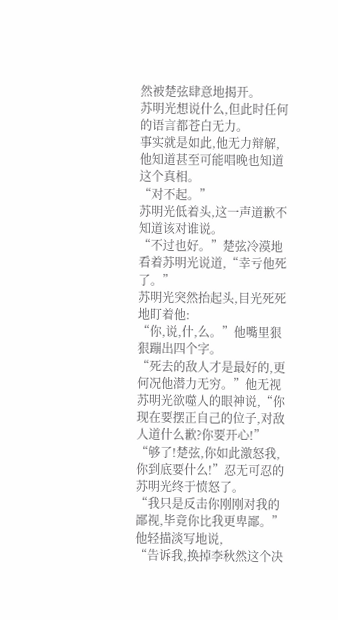然被楚弦肆意地揭开。
苏明光想说什么,但此时任何的语言都苍白无力。
事实就是如此,他无力辩解,他知道甚至可能唱晚也知道这个真相。
“对不起。”
苏明光低着头,这一声道歉不知道该对谁说。
“不过也好。”楚弦冷漠地看着苏明光说道,“幸亏他死了。”
苏明光突然抬起头,目光死死地盯着他:
“你,说,什,么。”他嘴里狠狠蹦出四个字。
“死去的敌人才是最好的,更何况他潜力无穷。”他无视苏明光欲噬人的眼神说,“你现在要摆正自己的位子,对敌人道什么歉?你要开心!”
“够了!楚弦,你如此激怒我,你到底要什么!”忍无可忍的苏明光终于愤怒了。
“我只是反击你刚刚对我的鄙视,毕竟你比我更卑鄙。”他轻描淡写地说,
“告诉我,换掉李秋然这个决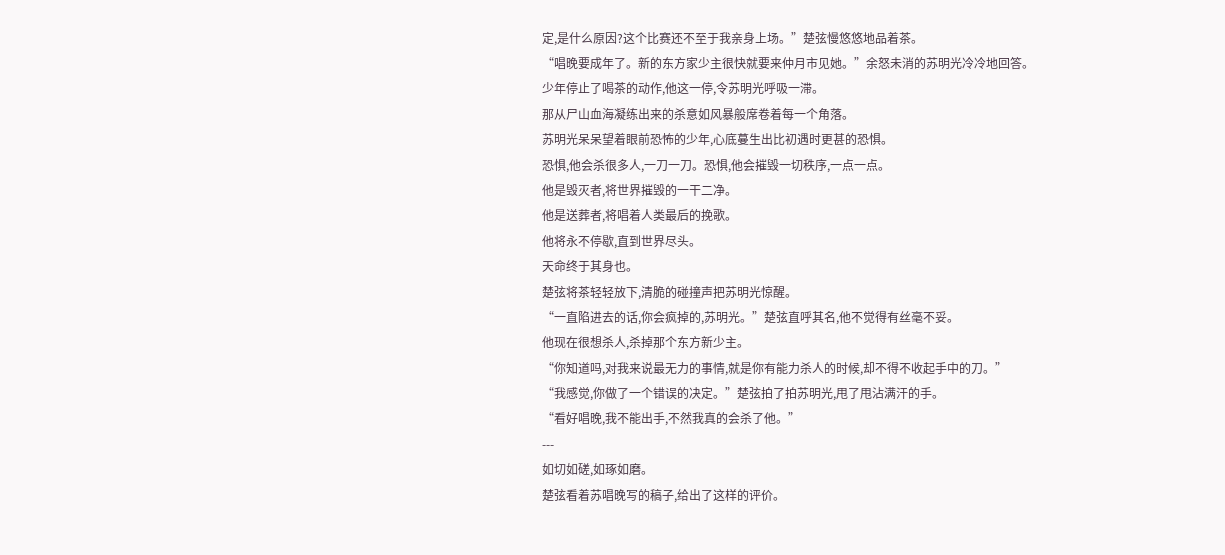定,是什么原因?这个比赛还不至于我亲身上场。”楚弦慢悠悠地品着茶。
“唱晚要成年了。新的东方家少主很快就要来仲月市见她。”余怒未消的苏明光冷冷地回答。
少年停止了喝茶的动作,他这一停,令苏明光呼吸一滞。
那从尸山血海凝练出来的杀意如风暴般席卷着每一个角落。
苏明光呆呆望着眼前恐怖的少年,心底蔓生出比初遇时更甚的恐惧。
恐惧,他会杀很多人,一刀一刀。恐惧,他会摧毁一切秩序,一点一点。
他是毁灭者,将世界摧毁的一干二净。
他是送葬者,将唱着人类最后的挽歌。
他将永不停歇,直到世界尽头。
天命终于其身也。
楚弦将茶轻轻放下,清脆的碰撞声把苏明光惊醒。
“一直陷进去的话,你会疯掉的,苏明光。”楚弦直呼其名,他不觉得有丝毫不妥。
他现在很想杀人,杀掉那个东方新少主。
“你知道吗,对我来说最无力的事情,就是你有能力杀人的时候,却不得不收起手中的刀。”
“我感觉,你做了一个错误的决定。”楚弦拍了拍苏明光,甩了甩沾满汗的手。
“看好唱晚,我不能出手,不然我真的会杀了他。”
---
如切如磋,如琢如磨。
楚弦看着苏唱晚写的稿子,给出了这样的评价。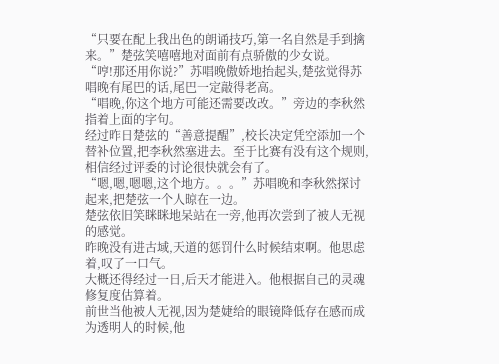“只要在配上我出色的朗诵技巧,第一名自然是手到擒来。”楚弦笑嘻嘻地对面前有点骄傲的少女说。
“哼!那还用你说?”苏唱晚傲娇地抬起头,楚弦觉得苏唱晚有尾巴的话,尾巴一定敲得老高。
“唱晚,你这个地方可能还需要改改。”旁边的李秋然指着上面的字句。
经过昨日楚弦的“善意提醒”,校长决定凭空添加一个替补位置,把李秋然塞进去。至于比赛有没有这个规则,相信经过评委的讨论很快就会有了。
“嗯,嗯,嗯嗯,这个地方。。。”苏唱晚和李秋然探讨起来,把楚弦一个人晾在一边。
楚弦依旧笑眯眯地呆站在一旁,他再次尝到了被人无视的感觉。
昨晚没有进古域,天道的惩罚什么时候结束啊。他思虑着,叹了一口气。
大概还得经过一日,后天才能进入。他根据自己的灵魂修复度估算着。
前世当他被人无视,因为楚婕给的眼镜降低存在感而成为透明人的时候,他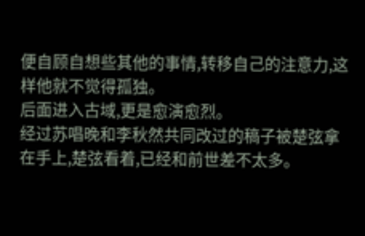便自顾自想些其他的事情,转移自己的注意力,这样他就不觉得孤独。
后面进入古域,更是愈演愈烈。
经过苏唱晚和李秋然共同改过的稿子被楚弦拿在手上,楚弦看着,已经和前世差不太多。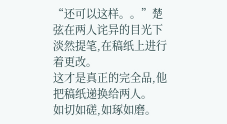“还可以这样。。”楚弦在两人诧异的目光下淡然提笔,在稿纸上进行着更改。
这才是真正的完全品,他把稿纸递换给两人。
如切如磋,如琢如磨。